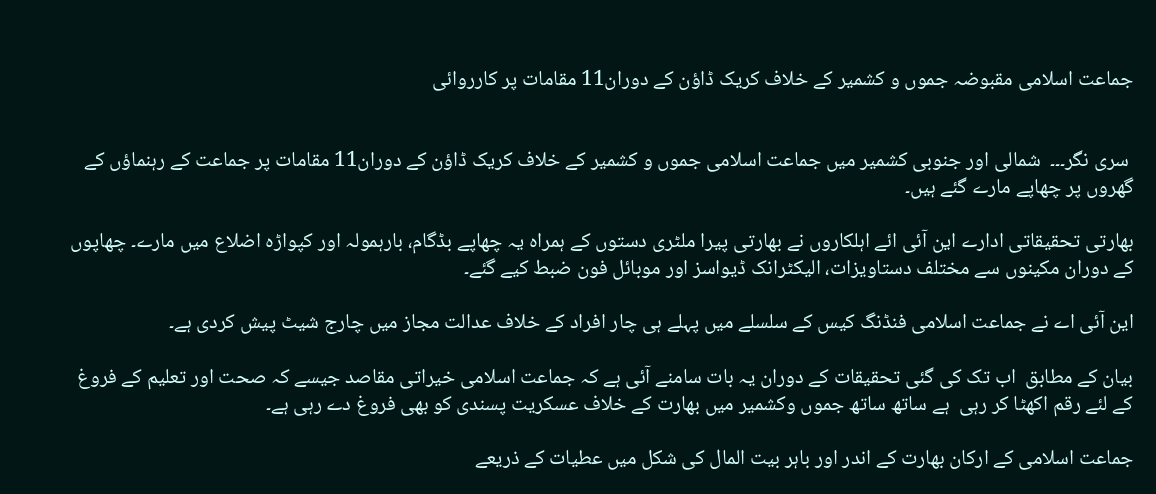جماعت اسلامی مقبوضہ جموں و کشمیر کے خلاف کریک ڈاؤن کے دوران11 مقامات پر کارروائی


 سری نگر۔۔۔  شمالی اور جنوبی کشمیر میں جماعت اسلامی جموں و کشمیر کے خلاف کریک ڈاؤن کے دوران11 مقامات پر جماعت کے رہنماؤں کے گھروں پر چھاپے مارے گئے ہیں۔

بھارتی تحقیقاتی ادارے این آئی ائے اہلکاروں نے بھارتی پیرا ملٹری دستوں کے ہمراہ یہ چھاپے بڈگام، بارہمولہ اور کپواڑہ اضلاع میں مارے۔ چھاپوں کے دوران مکینوں سے مختلف دستاویزات، الیکٹرانک ڈیواسز اور موبائل فون ضبط کیے گئے۔

این آئی اے نے جماعت اسلامی فنڈنگ کیس کے سلسلے میں پہلے ہی چار افراد کے خلاف عدالت مجاز میں چارج شیٹ پیش کردی ہے۔

بیان کے مطابق  اب تک کی گئی تحقیقات کے دوران یہ بات سامنے آئی ہے کہ جماعت اسلامی خیراتی مقاصد جیسے کہ صحت اور تعلیم کے فروغ کے لئے رقم اکھٹا کر رہی  ہے ساتھ ساتھ جموں وکشمیر میں بھارت کے خلاف عسکریت پسندی کو بھی فروغ دے رہی ہے۔

جماعت اسلامی کے ارکان بھارت کے اندر اور باہر بیت المال کی شکل میں عطیات کے ذریعے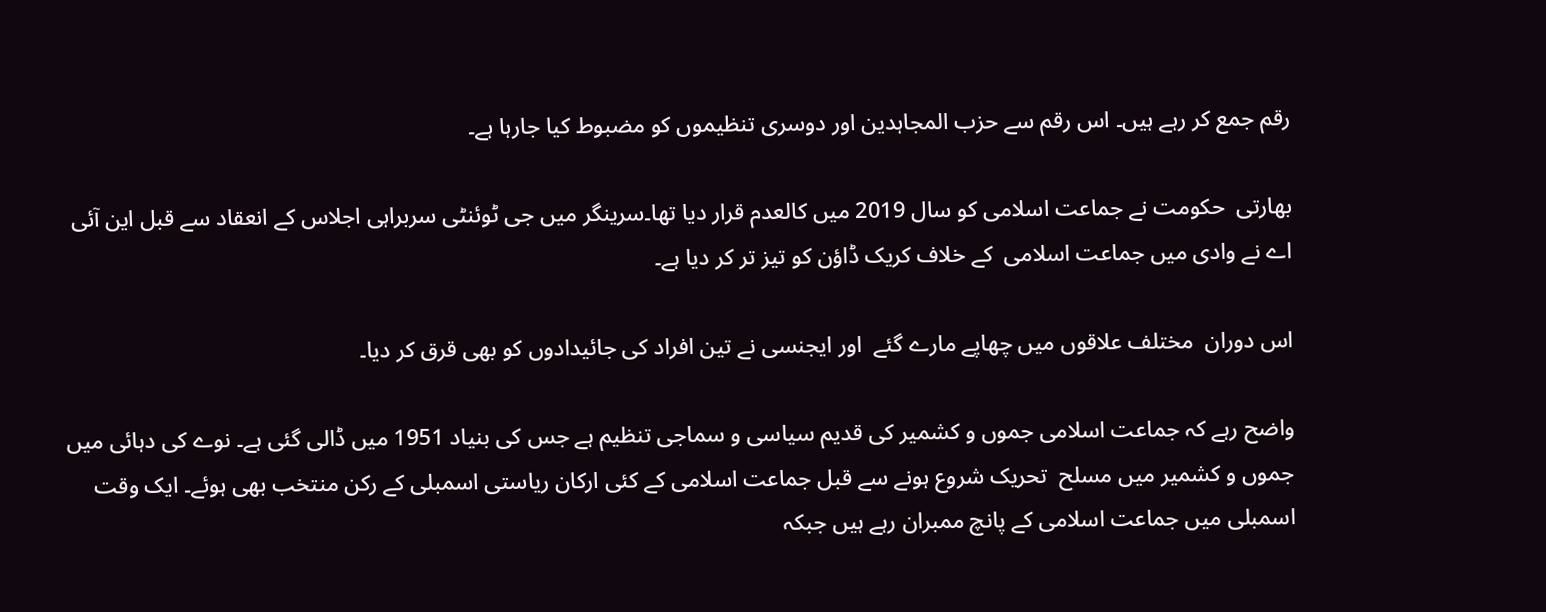رقم جمع کر رہے ہیں۔ اس رقم سے حزب المجاہدین اور دوسری تنظیموں کو مضبوط کیا جارہا ہے۔

بھارتی  حکومت نے جماعت اسلامی کو سال 2019 میں کالعدم قرار دیا تھا۔سرینگر میں جی ٹوئنٹی سربراہی اجلاس کے انعقاد سے قبل این آئی اے نے وادی میں جماعت اسلامی  کے خلاف کریک ڈاؤن کو تیز تر کر دیا ہے۔

اس دوران  مختلف علاقوں میں چھاپے مارے گئے  اور ایجنسی نے تین افراد کی جائیدادوں کو بھی قرق کر دیا۔

واضح رہے کہ جماعت اسلامی جموں و کشمیر کی قدیم سیاسی و سماجی تنظیم ہے جس کی بنیاد 1951 میں ڈالی گئی ہے۔ نوے کی دہائی میں جموں و کشمیر میں مسلح  تحریک شروع ہونے سے قبل جماعت اسلامی کے کئی ارکان ریاستی اسمبلی کے رکن منتخب بھی ہوئے۔ ایک وقت اسمبلی میں جماعت اسلامی کے پانچ ممبران رہے ہیں جبکہ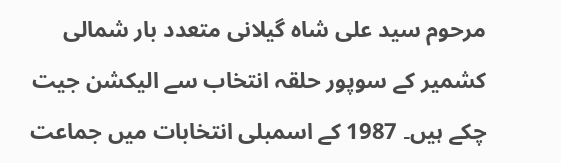مرحوم سید علی شاہ گیلانی متعدد بار شمالی کشمیر کے سوپور حلقہ انتخاب سے الیکشن جیت چکے ہیں۔ 1987 کے اسمبلی انتخابات میں جماعت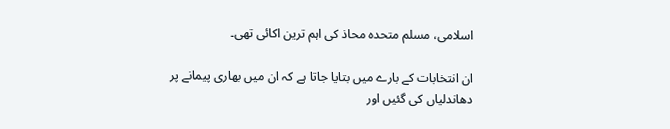اسلامی، مسلم متحدہ محاذ کی اہم ترین اکائی تھی۔

ان انتخابات کے بارے میں بتایا جاتا ہے کہ ان میں بھاری پیمانے پر دھاندلیاں کی گئیں اور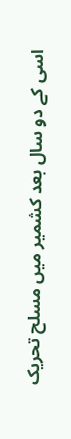اسی کے دو سال بعد کشمیر میں مسلح تحریک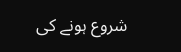شروع ہونے کی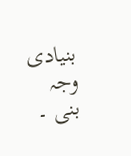بنیادی وجہ بنی ۔